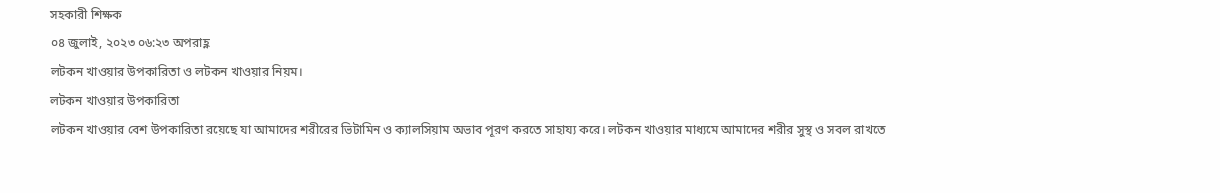সহকারী শিক্ষক
০৪ জুলাই, ২০২৩ ০৬:২৩ অপরাহ্ণ
লটকন খাওয়ার উপকারিতা ও লটকন খাওয়ার নিয়ম।
লটকন খাওয়ার উপকারিতা
লটকন খাওয়ার বেশ উপকারিতা রয়েছে যা আমাদের শরীরের ভিটামিন ও ক্যালসিয়াম অভাব পূরণ করতে সাহায্য করে। লটকন খাওয়ার মাধ্যমে আমাদের শরীর সুস্থ ও সবল রাখতে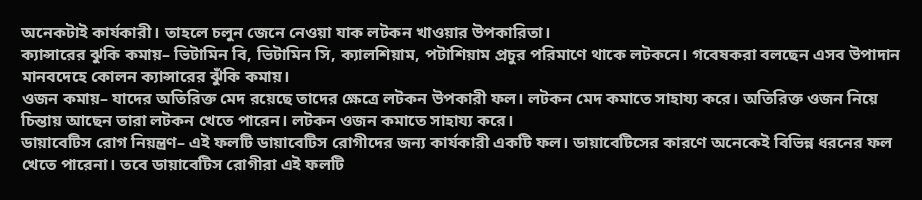অনেকটাই কার্যকারী। তাহলে চলুন জেনে নেওয়া যাক লটকন খাওয়ার উপকারিতা।
ক্যান্সারের ঝুকি কমায়– ভিটামিন বি, ভিটামিন সি, ক্যালশিয়াম, পটাশিয়াম প্রচুর পরিমাণে থাকে লটকনে। গবেষকরা বলছেন এসব উপাদান মানবদেহে কোলন ক্যান্সারের ঝুঁকি কমায়।
ওজন কমায়– যাদের অতিরিক্ত মেদ রয়েছে তাদের ক্ষেত্রে লটকন উপকারী ফল। লটকন মেদ কমাতে সাহায্য করে। অতিরিক্ত ওজন নিয়ে চিন্তায় আছেন তারা লটকন খেতে পারেন। লটকন ওজন কমাতে সাহায্য করে।
ডায়াবেটিস রোগ নিয়ন্ত্রণ– এই ফলটি ডায়াবেটিস রোগীদের জন্য কার্যকারী একটি ফল। ডায়াবেটিসের কারণে অনেকেই বিভিন্ন ধরনের ফল খেতে পারেনা। তবে ডায়াবেটিস রোগীরা এই ফলটি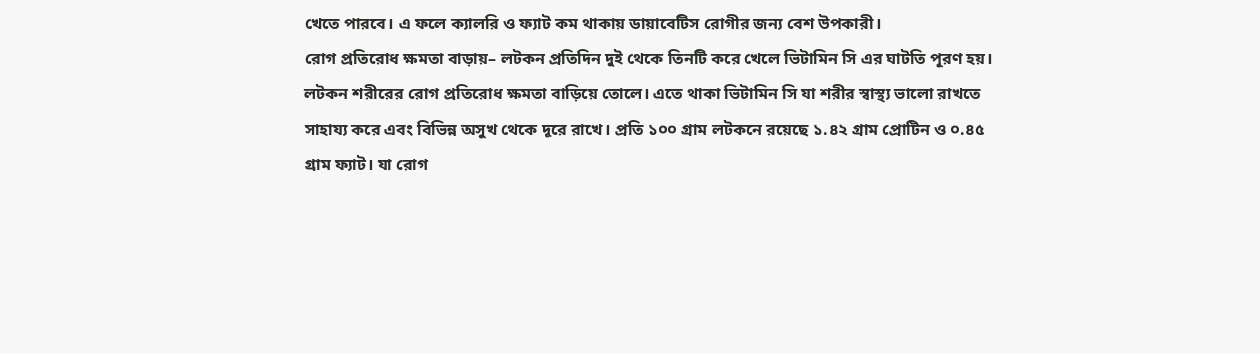খেতে পারবে। এ ফলে ক্যালরি ও ফ্যাট কম থাকায় ডায়াবেটিস রোগীর জন্য বেশ উপকারী।
রোগ প্রতিরোধ ক্ষমতা বাড়ায়– লটকন প্রতিদিন দুই থেকে তিনটি করে খেলে ভিটামিন সি এর ঘাটতি পূরণ হয়। লটকন শরীরের রোগ প্রতিরোধ ক্ষমতা বাড়িয়ে তোলে। এতে থাকা ভিটামিন সি যা শরীর স্বাস্থ্য ভালো রাখতে সাহায্য করে এবং বিভিন্ন অসুখ থেকে দূরে রাখে। প্রতি ১০০ গ্রাম লটকনে রয়েছে ১.৪২ গ্রাম প্রোটিন ও ০.৪৫ গ্রাম ফ্যাট। যা রোগ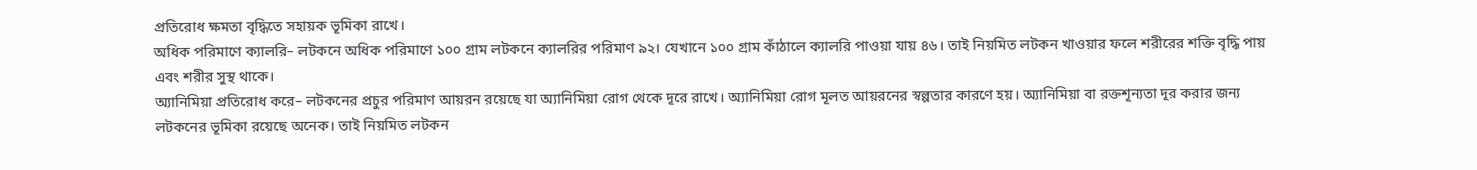প্রতিরোধ ক্ষমতা বৃদ্ধিতে সহায়ক ভূমিকা রাখে।
অধিক পরিমাণে ক্যালরি– লটকনে অধিক পরিমাণে ১০০ গ্রাম লটকনে ক্যালরির পরিমাণ ৯২। যেখানে ১০০ গ্রাম কাঁঠালে ক্যালরি পাওয়া যায় ৪৬। তাই নিয়মিত লটকন খাওয়ার ফলে শরীরের শক্তি বৃদ্ধি পায় এবং শরীর সুস্থ থাকে।
অ্যানিমিয়া প্রতিরোধ করে– লটকনের প্রচুর পরিমাণ আয়রন রয়েছে যা অ্যানিমিয়া রোগ থেকে দূরে রাখে। অ্যানিমিয়া রোগ মূলত আয়রনের স্বল্পতার কারণে হয়। অ্যানিমিয়া বা রক্তশূন্যতা দূর করার জন্য লটকনের ভূমিকা রয়েছে অনেক। তাই নিয়মিত লটকন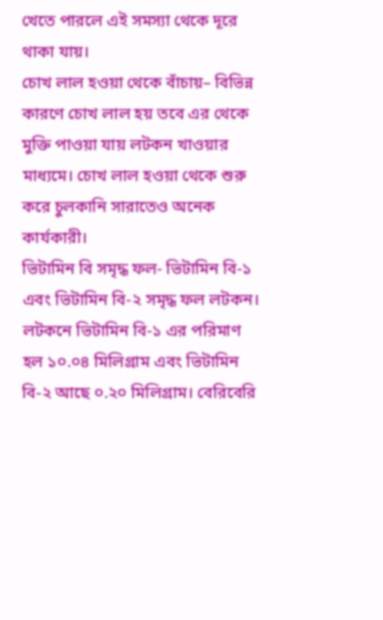খেতে পারলে এই সমস্যা থেকে দূরে থাকা যায়।
চোখ লাল হওয়া থেকে বাঁচায়– বিভিন্ন কারণে চোখ লাল হয় তবে এর থেকে মুক্তি পাওয়া যায় লটকন খাওয়ার মাধ্যমে। চোখ লাল হওয়া থেকে শুরু করে চুলকানি সারাতেও অনেক কার্যকারী।
ভিটামিন বি সমৃদ্ধ ফল- ভিটামিন বি-১ এবং ভিটামিন বি-২ সমৃদ্ধ ফল লটকন। লটকনে ভিটামিন বি-১ এর পরিমাণ হল ১০.০৪ মিলিগ্রাম এবং ভিটামিন বি-২ আছে ০.২০ মিলিগ্রাম। বেরিবেরি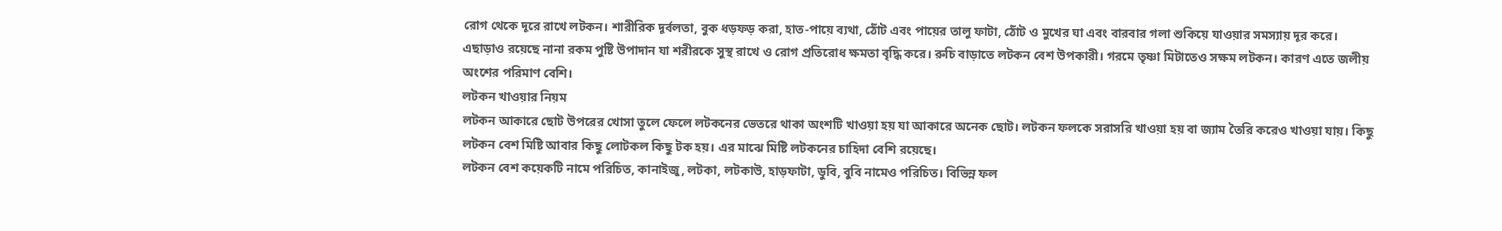রোগ থেকে দূরে রাখে লটকন। শারীরিক দূর্বলতা, বুক ধড়ফড় করা, হাত-পায়ে ব্যথা, ঠোঁট এবং পায়ের তালু ফাটা, ঠোঁট ও মুখের ঘা এবং বারবার গলা শুকিয়ে যাওয়ার সমস্যায় দূর করে।
এছাড়াও রয়েছে নানা রকম পুষ্টি উপাদান যা শরীরকে সুস্থ রাখে ও রোগ প্রতিরোধ ক্ষমতা বৃদ্ধি করে। রুচি বাড়াতে লটকন বেশ উপকারী। গরমে তৃষ্ণা মিটাতেও সক্ষম লটকন। কারণ এতে জলীয় অংশের পরিমাণ বেশি।
লটকন খাওয়ার নিয়ম
লটকন আকারে ছোট উপরের খোসা তুলে ফেলে লটকনের ভেতরে থাকা অংশটি খাওয়া হয় যা আকারে অনেক ছোট। লটকন ফলকে সরাসরি খাওয়া হয় বা জ্যাম তৈরি করেও খাওয়া যায়। কিছু লটকন বেশ মিষ্টি আবার কিছু লোটকল কিছু টক হয়। এর মাঝে মিষ্টি লটকনের চাহিদা বেশি রয়েছে।
লটকন বেশ কয়েকটি নামে পরিচিত, কানাইজু, লটকা, লটকাউ, হাড়ফাটা, ডুবি, বুবি নামেও পরিচিত। বিভিন্ন ফল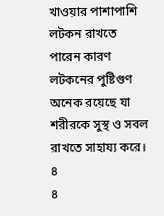খাওয়ার পাশাপাশি লটকন রাখতে পারেন কারণ লটকনের পুষ্টিগুণ অনেক রয়েছে যা শরীরকে সুস্থ ও সবল রাখতে সাহায্য করে।
৪
৪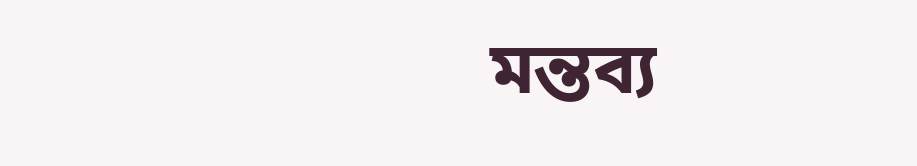মন্তব্য